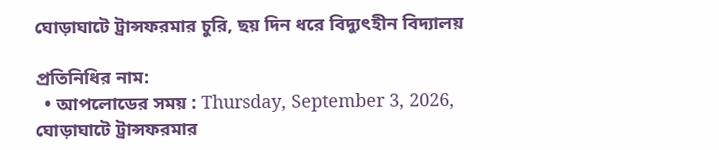ঘোড়াঘাটে ট্রান্সফরমার চুরি, ছয় দিন ধরে বিদ্যুৎহীন বিদ্যালয়

প্রতিনিধির নাম:
  • আপলোডের সময় : Thursday, September 3, 2026,
ঘোড়াঘাটে ট্রান্সফরমার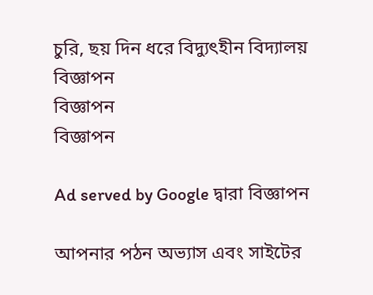চুরি, ছয় দিন ধরে বিদ্যুৎহীন বিদ্যালয়
বিজ্ঞাপন
বিজ্ঞাপন
বিজ্ঞাপন

Ad served by Google দ্বারা বিজ্ঞাপন

আপনার পঠন অভ্যাস এবং সাইটের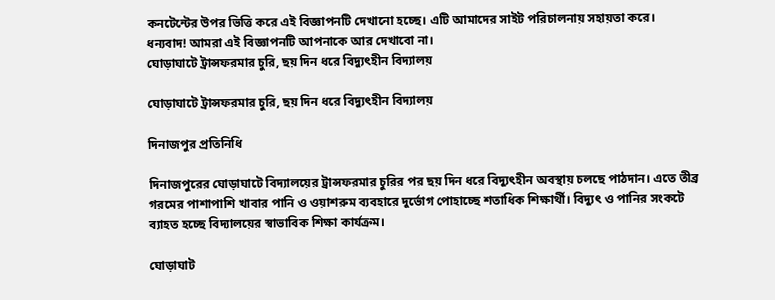কনটেন্টের উপর ভিত্তি করে এই বিজ্ঞাপনটি দেখানো হচ্ছে। এটি আমাদের সাইট পরিচালনায় সহায়তা করে।
ধন্যবাদ! আমরা এই বিজ্ঞাপনটি আপনাকে আর দেখাবো না।
ঘোড়াঘাটে ট্রান্সফরমার চুরি, ছয় দিন ধরে বিদ্যুৎহীন বিদ্যালয়

ঘোড়াঘাটে ট্রান্সফরমার চুরি, ছয় দিন ধরে বিদ্যুৎহীন বিদ্যালয়

দিনাজপুর প্রতিনিধি

দিনাজপুরের ঘোড়াঘাটে বিদ্যালয়ের ট্রান্সফরমার চুরির পর ছয় দিন ধরে বিদ্যুৎহীন অবস্থায় চলছে পাঠদান। এতে তীব্র গরমের পাশাপাশি খাবার পানি ও ওয়াশরুম ব্যবহারে দুর্ভোগ পোহাচ্ছে শতাধিক শিক্ষার্থী। বিদ্যুৎ ও পানির সংকটে ব্যাহত হচ্ছে বিদ্যালয়ের স্বাভাবিক শিক্ষা কার্যক্রম।

ঘোড়াঘাট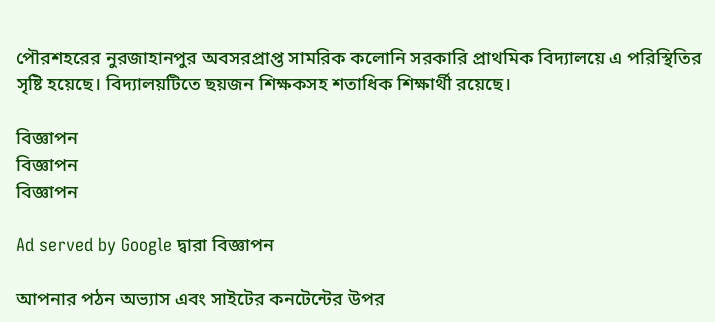পৌরশহরের নুরজাহানপুর অবসরপ্রাপ্ত সামরিক কলোনি সরকারি প্রাথমিক বিদ্যালয়ে এ পরিস্থিতির সৃষ্টি হয়েছে। বিদ্যালয়টিতে ছয়জন শিক্ষকসহ শতাধিক শিক্ষার্থী রয়েছে।

বিজ্ঞাপন
বিজ্ঞাপন
বিজ্ঞাপন

Ad served by Google দ্বারা বিজ্ঞাপন

আপনার পঠন অভ্যাস এবং সাইটের কনটেন্টের উপর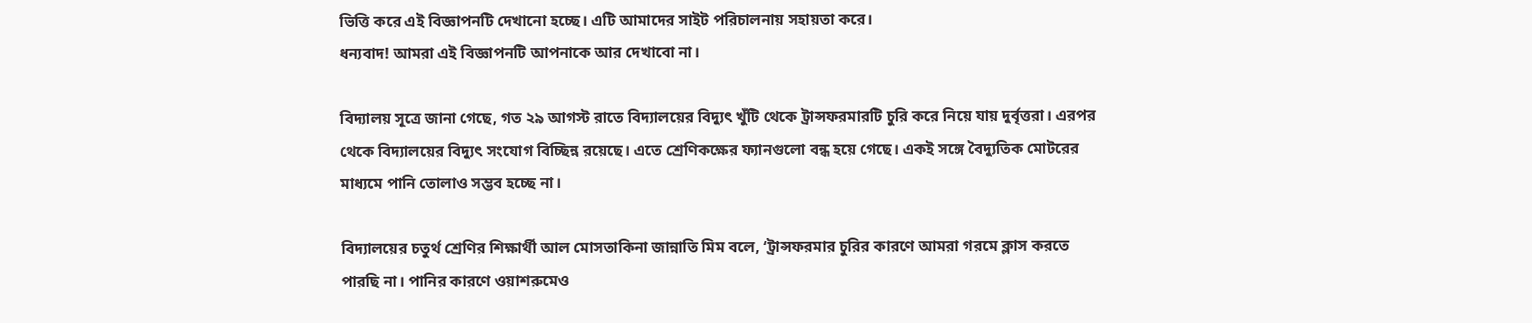ভিত্তি করে এই বিজ্ঞাপনটি দেখানো হচ্ছে। এটি আমাদের সাইট পরিচালনায় সহায়তা করে।
ধন্যবাদ! আমরা এই বিজ্ঞাপনটি আপনাকে আর দেখাবো না।

বিদ্যালয় সূত্রে জানা গেছে, গত ২৯ আগস্ট রাতে বিদ্যালয়ের বিদ্যুৎ খুঁটি থেকে ট্রান্সফরমারটি চুরি করে নিয়ে যায় দুর্বৃত্তরা। এরপর থেকে বিদ্যালয়ের বিদ্যুৎ সংযোগ বিচ্ছিন্ন রয়েছে। এতে শ্রেণিকক্ষের ফ্যানগুলো বন্ধ হয়ে গেছে। একই সঙ্গে বৈদ্যুতিক মোটরের মাধ্যমে পানি তোলাও সম্ভব হচ্ছে না।

বিদ্যালয়ের চতুর্থ শ্রেণির শিক্ষার্থী আল মোসতাকিনা জান্নাতি মিম বলে, ‘ট্রান্সফরমার চুরির কারণে আমরা গরমে ক্লাস করতে পারছি না। পানির কারণে ওয়াশরুমেও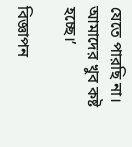যেতে পারছি না। আমাদের খুব কষ্ট হচ্ছে।’

বিজ্ঞাপন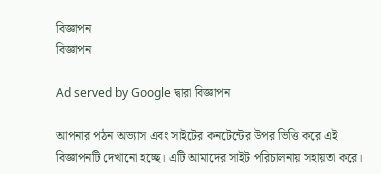বিজ্ঞাপন
বিজ্ঞাপন

Ad served by Google দ্বারা বিজ্ঞাপন

আপনার পঠন অভ্যাস এবং সাইটের কনটেন্টের উপর ভিত্তি করে এই বিজ্ঞাপনটি দেখানো হচ্ছে। এটি আমাদের সাইট পরিচালনায় সহায়তা করে।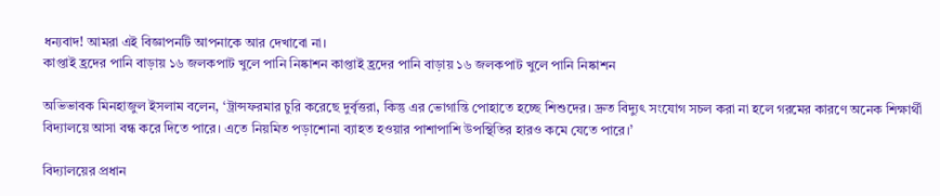ধন্যবাদ! আমরা এই বিজ্ঞাপনটি আপনাকে আর দেখাবো না।
কাপ্তাই হ্রদের পানি বাড়ায় ১৬ জলকপাট খুলে পানি নিষ্কাশন কাপ্তাই হ্রদের পানি বাড়ায় ১৬ জলকপাট খুলে পানি নিষ্কাশন

অভিভাবক মিনহাজুল ইসলাম বলেন, ‘ট্রান্সফরমার চুরি করেছে দুর্বৃত্তরা, কিন্তু এর ভোগান্তি পোহাতে হচ্ছে শিশুদের। দ্রুত বিদ্যুৎ সংযোগ সচল করা না হলে গরমের কারণে অনেক শিক্ষার্থী বিদ্যালয়ে আসা বন্ধ করে দিতে পারে। এতে নিয়মিত পড়াশোনা ব্যাহত হওয়ার পাশাপাশি উপস্থিতির হারও কমে যেতে পারে।’

বিদ্যালয়ের প্রধান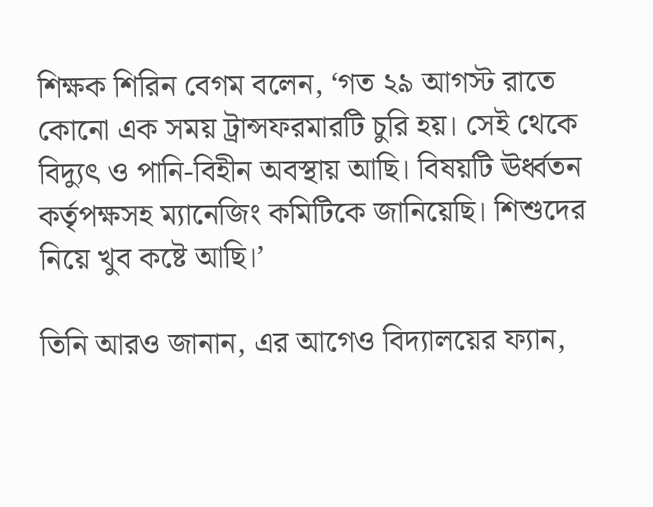শিক্ষক শিরিন বেগম বলেন, ‘গত ২৯ আগস্ট রাতে কোনো এক সময় ট্রান্সফরমারটি চুরি হয়। সেই থেকে বিদ্যুৎ ও পানি-বিহীন অবস্থায় আছি। বিষয়টি ঊর্ধ্বতন কর্তৃপক্ষসহ ম্যানেজিং কমিটিকে জানিয়েছি। শিশুদের নিয়ে খুব কষ্টে আছি।’

তিনি আরও জানান, এর আগেও বিদ্যালয়ের ফ্যান,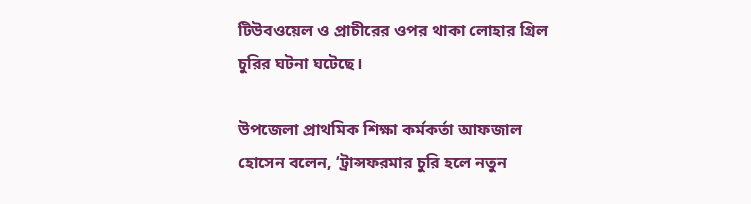টিউবওয়েল ও প্রাচীরের ওপর থাকা লোহার গ্রিল চুরির ঘটনা ঘটেছে।

উপজেলা প্রাথমিক শিক্ষা কর্মকর্তা আফজাল হোসেন বলেন, ‘ট্রান্সফরমার চুরি হলে নতুন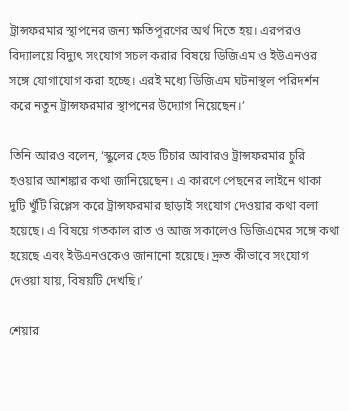ট্রান্সফরমার স্থাপনের জন্য ক্ষতিপূরণের অর্থ দিতে হয়। এরপরও বিদ্যালয়ে বিদ্যুৎ সংযোগ সচল করার বিষয়ে ডিজিএম ও ইউএনওর সঙ্গে যোগাযোগ করা হচ্ছে। এরই মধ্যে ডিজিএম ঘটনাস্থল পরিদর্শন করে নতুন ট্রান্সফরমার স্থাপনের উদ্যোগ নিয়েছেন।’

তিনি আরও বলেন, ‘স্কুলের হেড টিচার আবারও ট্রান্সফরমার চুরি হওয়ার আশঙ্কার কথা জানিয়েছেন। এ কারণে পেছনের লাইনে থাকা দুটি খুঁটি রিপ্লেস করে ট্রান্সফরমার ছাড়াই সংযোগ দেওয়ার কথা বলা হয়েছে। এ বিষয়ে গতকাল রাত ও আজ সকালেও ডিজিএমের সঙ্গে কথা হয়েছে এবং ইউএনওকেও জানানো হয়েছে। দ্রুত কীভাবে সংযোগ দেওয়া যায়, বিষয়টি দেখছি।’

শেয়ার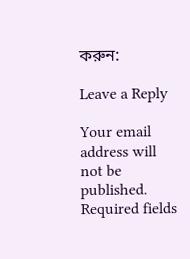করুন:

Leave a Reply

Your email address will not be published. Required fields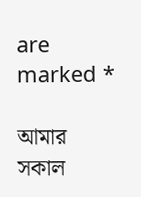are marked *

আমার সকাল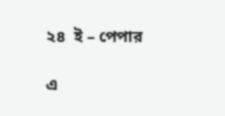২৪  ই – পেপার

এ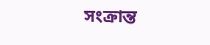সংক্রান্ত